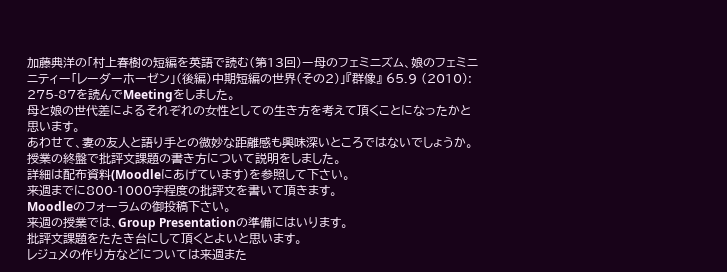加藤典洋の「村上春樹の短編を英語で読む(第13回)ー母のフェミニズム、娘のフェミニニティー「レーダーホーゼン」(後編)中期短編の世界(その2)」『群像』 65.9 (2010): 275-87を読んでMeetingをしました。
母と娘の世代差によるそれぞれの女性としての生き方を考えて頂くことになったかと思います。
あわせて、妻の友人と語り手との微妙な距離感も興味深いところではないでしょうか。
授業の終盤で批評文課題の書き方について説明をしました。
詳細は配布資料(Moodleにあげています)を参照して下さい。
来週までに800-1000字程度の批評文を書いて頂きます。
Moodleのフォーラムの御投稿下さい。
来週の授業では、Group Presentationの準備にはいります。
批評文課題をたたき台にして頂くとよいと思います。
レジュメの作り方などについては来週また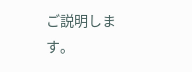ご説明します。